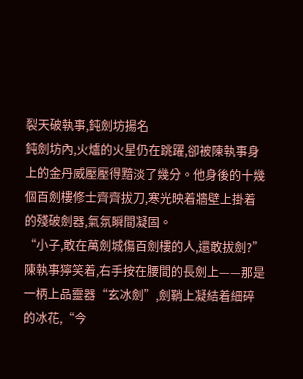裂天破執事,鈍劍坊揚名
鈍劍坊內,火爐的火星仍在跳躍,卻被陳執事身上的金丹威壓壓得黯淡了幾分。他身後的十幾個百劍樓修士齊齊拔刀,寒光映着牆壁上掛着的殘破劍器,氣氛瞬間凝固。
“小子,敢在萬劍城傷百劍樓的人,還敢拔劍?”陳執事獰笑着,右手按在腰間的長劍上——那是一柄上品靈器“玄冰劍”,劍鞘上凝結着細碎的冰花,“今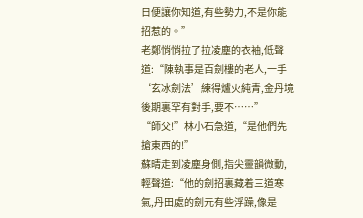日便讓你知道,有些勢力,不是你能招惹的。”
老鄭悄悄拉了拉凌塵的衣袖,低聲道:“陳執事是百劍樓的老人,一手‘玄冰劍法’練得爐火純青,金丹境後期裏罕有對手,要不……”
“師父!”林小石急道,“是他們先搶東西的!”
蘇晴走到凌塵身側,指尖靈韻微動,輕聲道:“他的劍招裏藏着三道寒氣,丹田處的劍元有些浮躁,像是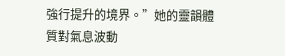強行提升的境界。”她的靈韻體質對氣息波動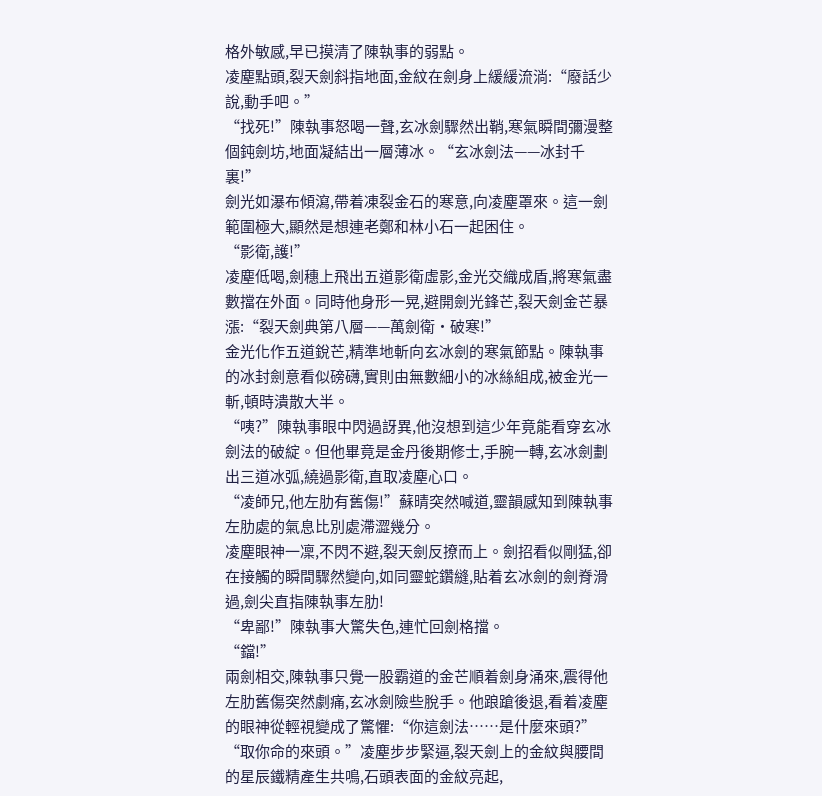格外敏感,早已摸清了陳執事的弱點。
凌塵點頭,裂天劍斜指地面,金紋在劍身上緩緩流淌:“廢話少說,動手吧。”
“找死!”陳執事怒喝一聲,玄冰劍驟然出鞘,寒氣瞬間彌漫整個鈍劍坊,地面凝結出一層薄冰。“玄冰劍法——冰封千裏!”
劍光如瀑布傾瀉,帶着凍裂金石的寒意,向凌塵罩來。這一劍範圍極大,顯然是想連老鄭和林小石一起困住。
“影衛,護!”
凌塵低喝,劍穗上飛出五道影衛虛影,金光交織成盾,將寒氣盡數擋在外面。同時他身形一晃,避開劍光鋒芒,裂天劍金芒暴漲:“裂天劍典第八層——萬劍衛·破寒!”
金光化作五道銳芒,精準地斬向玄冰劍的寒氣節點。陳執事的冰封劍意看似磅礴,實則由無數細小的冰絲組成,被金光一斬,頓時潰散大半。
“咦?”陳執事眼中閃過訝異,他沒想到這少年竟能看穿玄冰劍法的破綻。但他畢竟是金丹後期修士,手腕一轉,玄冰劍劃出三道冰弧,繞過影衛,直取凌塵心口。
“凌師兄,他左肋有舊傷!”蘇晴突然喊道,靈韻感知到陳執事左肋處的氣息比別處滯澀幾分。
凌塵眼神一凜,不閃不避,裂天劍反撩而上。劍招看似剛猛,卻在接觸的瞬間驟然變向,如同靈蛇鑽縫,貼着玄冰劍的劍脊滑過,劍尖直指陳執事左肋!
“卑鄙!”陳執事大驚失色,連忙回劍格擋。
“鐺!”
兩劍相交,陳執事只覺一股霸道的金芒順着劍身涌來,震得他左肋舊傷突然劇痛,玄冰劍險些脫手。他踉蹌後退,看着凌塵的眼神從輕視變成了驚懼:“你這劍法……是什麼來頭?”
“取你命的來頭。”凌塵步步緊逼,裂天劍上的金紋與腰間的星辰鐵精產生共鳴,石頭表面的金紋亮起,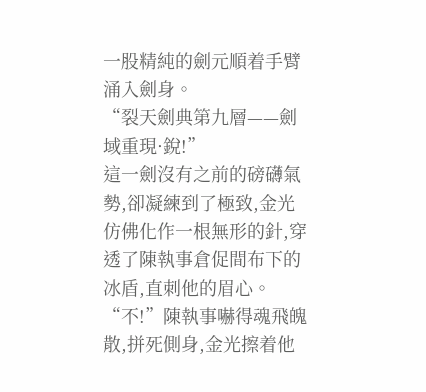一股精純的劍元順着手臂涌入劍身。
“裂天劍典第九層——劍域重現·銳!”
這一劍沒有之前的磅礴氣勢,卻凝練到了極致,金光仿佛化作一根無形的針,穿透了陳執事倉促間布下的冰盾,直刺他的眉心。
“不!”陳執事嚇得魂飛魄散,拼死側身,金光擦着他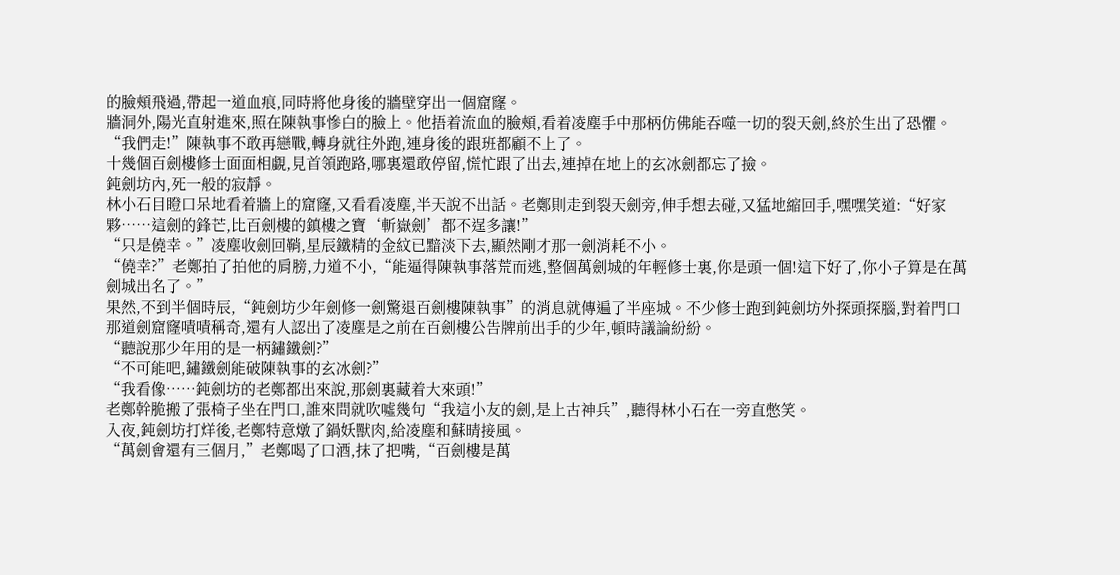的臉頰飛過,帶起一道血痕,同時將他身後的牆壁穿出一個窟窿。
牆洞外,陽光直射進來,照在陳執事慘白的臉上。他捂着流血的臉頰,看着凌塵手中那柄仿佛能吞噬一切的裂天劍,終於生出了恐懼。
“我們走!”陳執事不敢再戀戰,轉身就往外跑,連身後的跟班都顧不上了。
十幾個百劍樓修士面面相覷,見首領跑路,哪裏還敢停留,慌忙跟了出去,連掉在地上的玄冰劍都忘了撿。
鈍劍坊內,死一般的寂靜。
林小石目瞪口呆地看着牆上的窟窿,又看看凌塵,半天說不出話。老鄭則走到裂天劍旁,伸手想去碰,又猛地縮回手,嘿嘿笑道:“好家夥……這劍的鋒芒,比百劍樓的鎮樓之寶‘斬嶽劍’都不逞多讓!”
“只是僥幸。”凌塵收劍回鞘,星辰鐵精的金紋已黯淡下去,顯然剛才那一劍消耗不小。
“僥幸?”老鄭拍了拍他的肩膀,力道不小,“能逼得陳執事落荒而逃,整個萬劍城的年輕修士裏,你是頭一個!這下好了,你小子算是在萬劍城出名了。”
果然,不到半個時辰,“鈍劍坊少年劍修一劍驚退百劍樓陳執事”的消息就傳遍了半座城。不少修士跑到鈍劍坊外探頭探腦,對着門口那道劍窟窿嘖嘖稱奇,還有人認出了凌塵是之前在百劍樓公告牌前出手的少年,頓時議論紛紛。
“聽說那少年用的是一柄鏽鐵劍?”
“不可能吧,鏽鐵劍能破陳執事的玄冰劍?”
“我看像……鈍劍坊的老鄭都出來說,那劍裏藏着大來頭!”
老鄭幹脆搬了張椅子坐在門口,誰來問就吹噓幾句“我這小友的劍,是上古神兵”,聽得林小石在一旁直憋笑。
入夜,鈍劍坊打烊後,老鄭特意燉了鍋妖獸肉,給凌塵和蘇晴接風。
“萬劍會還有三個月,”老鄭喝了口酒,抹了把嘴,“百劍樓是萬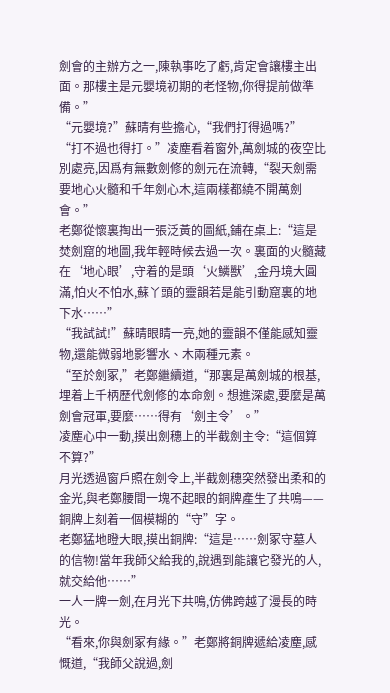劍會的主辦方之一,陳執事吃了虧,肯定會讓樓主出面。那樓主是元嬰境初期的老怪物,你得提前做準備。”
“元嬰境?”蘇晴有些擔心,“我們打得過嗎?”
“打不過也得打。”凌塵看着窗外,萬劍城的夜空比別處亮,因爲有無數劍修的劍元在流轉,“裂天劍需要地心火髓和千年劍心木,這兩樣都繞不開萬劍會。”
老鄭從懷裏掏出一張泛黃的圖紙,鋪在桌上:“這是焚劍窟的地圖,我年輕時候去過一次。裏面的火髓藏在‘地心眼’,守着的是頭‘火鱗獸’,金丹境大圓滿,怕火不怕水,蘇丫頭的靈韻若是能引動窟裏的地下水……”
“我試試!”蘇晴眼睛一亮,她的靈韻不僅能感知靈物,還能微弱地影響水、木兩種元素。
“至於劍冢,”老鄭繼續道,“那裏是萬劍城的根基,埋着上千柄歷代劍修的本命劍。想進深處,要麼是萬劍會冠軍,要麼……得有‘劍主令’。”
凌塵心中一動,摸出劍穗上的半截劍主令:“這個算不算?”
月光透過窗戶照在劍令上,半截劍穗突然發出柔和的金光,與老鄭腰間一塊不起眼的銅牌產生了共鳴——銅牌上刻着一個模糊的“守”字。
老鄭猛地瞪大眼,摸出銅牌:“這是……劍冢守墓人的信物!當年我師父給我的,說遇到能讓它發光的人,就交給他……”
一人一牌一劍,在月光下共鳴,仿佛跨越了漫長的時光。
“看來,你與劍冢有緣。”老鄭將銅牌遞給凌塵,感慨道,“我師父說過,劍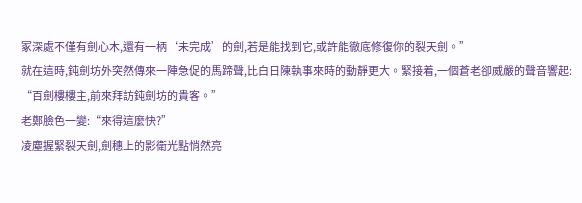冢深處不僅有劍心木,還有一柄‘未完成’的劍,若是能找到它,或許能徹底修復你的裂天劍。”
就在這時,鈍劍坊外突然傳來一陣急促的馬蹄聲,比白日陳執事來時的動靜更大。緊接着,一個蒼老卻威嚴的聲音響起:
“百劍樓樓主,前來拜訪鈍劍坊的貴客。”
老鄭臉色一變:“來得這麼快?”
凌塵握緊裂天劍,劍穗上的影衛光點悄然亮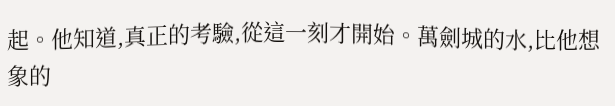起。他知道,真正的考驗,從這一刻才開始。萬劍城的水,比他想象的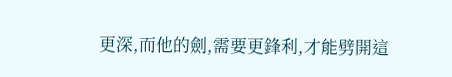更深,而他的劍,需要更鋒利,才能劈開這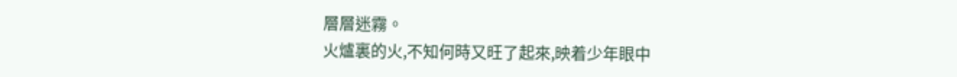層層迷霧。
火爐裏的火,不知何時又旺了起來,映着少年眼中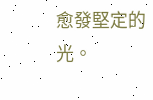愈發堅定的光。